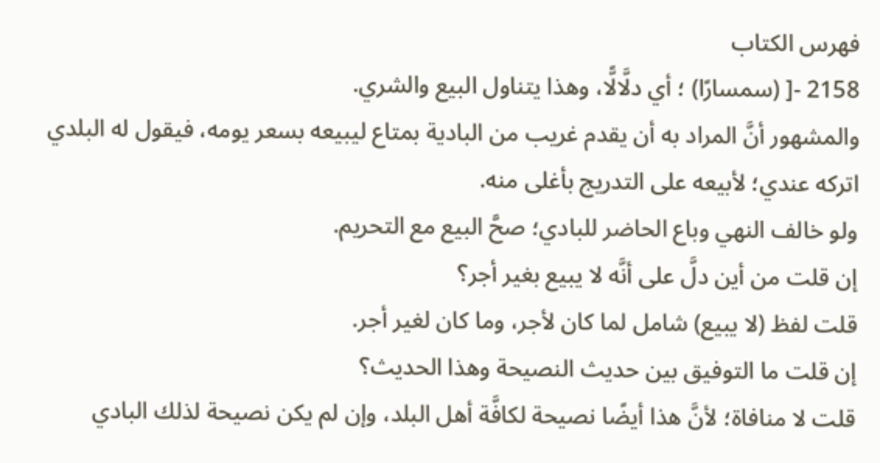فهرس الكتاب
2158 -[ (سمسارًا) ؛ أي دلَّالًّا، وهذا يتناول البيع والشري.
والمشهور أنَّ المراد به أن يقدم غريب من البادية بمتاع ليبيعه بسعر يومه، فيقول له البلدي اتركه عندي؛ لأبيعه على التدريج بأغلى منه.
ولو خالف النهي وباع الحاضر للبادي؛ صحَّ البيع مع التحريم.
إن قلت من أين دلَّ على أنَّه لا يبيع بغير أجر؟
قلت لفظ (لا يبيع) شامل لما كان لأجر، وما كان لغير أجر.
إن قلت ما التوفيق بين حديث النصيحة وهذا الحديث؟
قلت لا منافاة؛ لأنَّ هذا أيضًا نصيحة لكافَّة أهل البلد، وإن لم يكن نصيحة لذلك البادي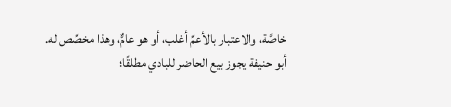خاصَّة، والاعتبار بالأعمِّ أغلب، أو هو عامٌّ، وهذا مخصِّص له.
أبو حنيفة يجوز بيع الحاضر للبادي مطلقًا؛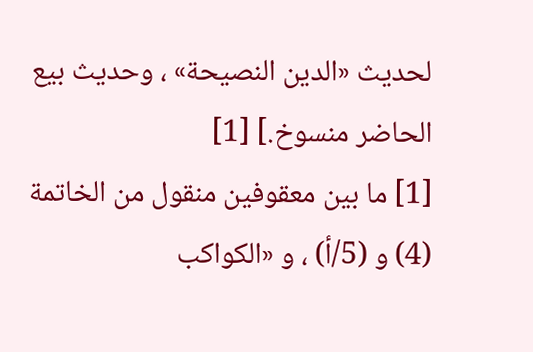لحديث «الدين النصيحة» ، وحديث بيع الحاضر منسوخ.] [1]
[1] ما بين معقوفين منقول من الخاتمة (4) و (5/أ) ، و «الكواكب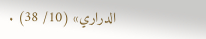الدراري» (10/ 38) .